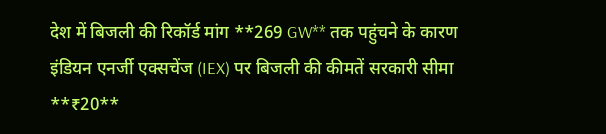देश में बिजली की रिकॉर्ड मांग **269 GW** तक पहुंचने के कारण इंडियन एनर्जी एक्सचेंज (IEX) पर बिजली की कीमतें सरकारी सीमा **₹20**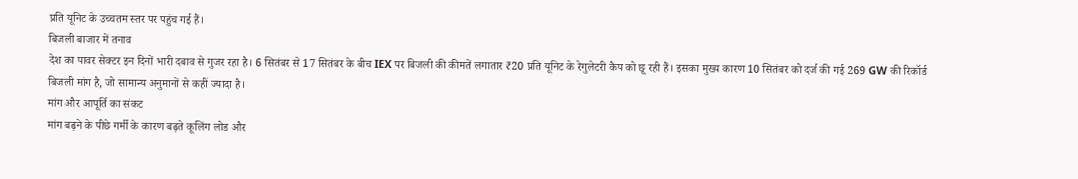प्रति यूनिट के उच्चतम स्तर पर पहुंच गई हैं।
बिजली बाजार में तनाव
देश का पावर सेक्टर इन दिनों भारी दबाव से गुजर रहा है। 6 सितंबर से 17 सितंबर के बीच IEX पर बिजली की कीमतें लगातार ₹20 प्रति यूनिट के रेगुलेटरी कैप को छू रही हैं। इसका मुख्य कारण 10 सितंबर को दर्ज की गई 269 GW की रिकॉर्ड बिजली मांग है, जो सामान्य अनुमानों से कहीं ज्यादा है।
मांग और आपूर्ति का संकट
मांग बढ़ने के पीछे गर्मी के कारण बढ़ते कूलिंग लोड और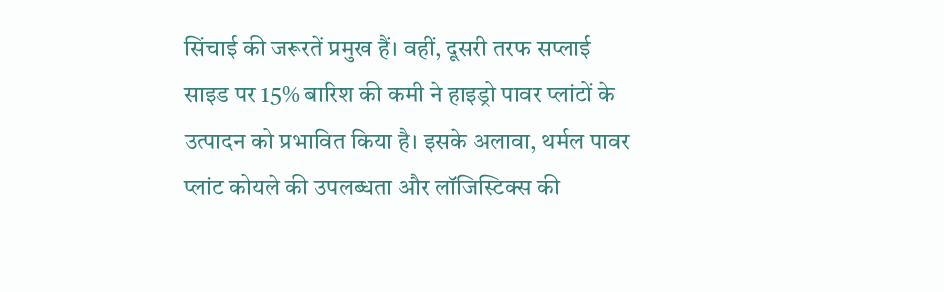सिंचाई की जरूरतें प्रमुख हैं। वहीं, दूसरी तरफ सप्लाई साइड पर 15% बारिश की कमी ने हाइड्रो पावर प्लांटों के उत्पादन को प्रभावित किया है। इसके अलावा, थर्मल पावर प्लांट कोयले की उपलब्धता और लॉजिस्टिक्स की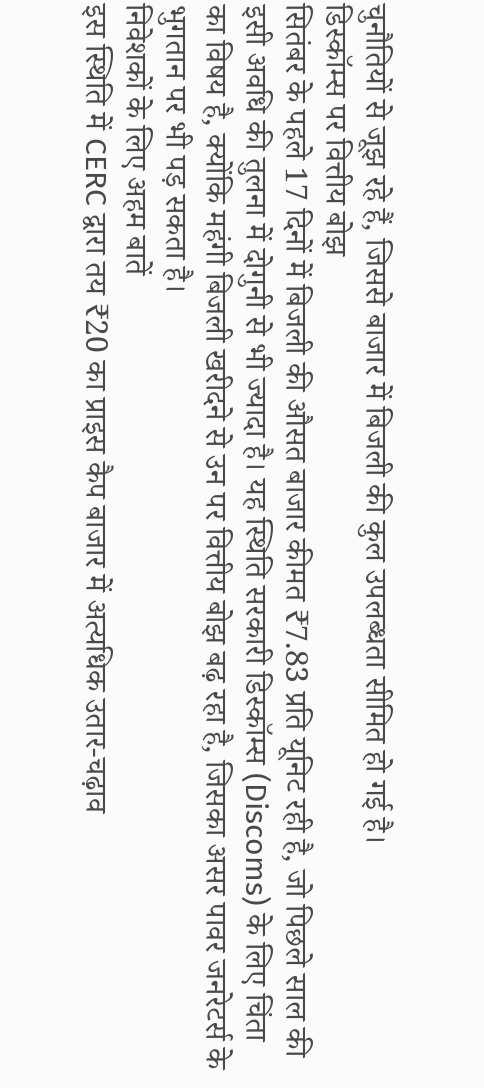चुनौतियों से जूझ रहे हैं, जिससे बाजार में बिजली की कुल उपलब्धता सीमित हो गई है।
डिस्कॉम्स पर वित्तीय बोझ
सितंबर के पहले 17 दिनों में बिजली की औसत बाजार कीमत ₹7.83 प्रति यूनिट रही है, जो पिछले साल की इसी अवधि की तुलना में दोगुनी से भी ज्यादा है। यह स्थिति सरकारी डिस्कॉम्स (Discoms) के लिए चिंता का विषय है, क्योंकि महंगी बिजली खरीदने से उन पर वित्तीय बोझ बढ़ रहा है, जिसका असर पावर जनरेटर्स के भुगतान पर भी पड़ सकता है।
निवेशकों के लिए अहम बातें
इस स्थिति में CERC द्वारा तय ₹20 का प्राइस कैप बाजार में अत्यधिक उतार-चढ़ाव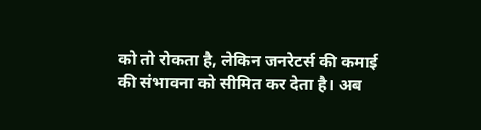को तो रोकता है, लेकिन जनरेटर्स की कमाई की संभावना को सीमित कर देता है। अब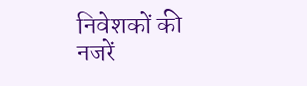निवेशकों की नजरें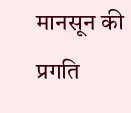मानसून की प्रगति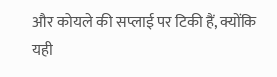और कोयले की सप्लाई पर टिकी हैं, क्योंकि यही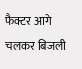फैक्टर आगे चलकर बिजली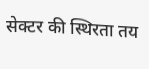सेक्टर की स्थिरता तय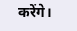करेंगे।